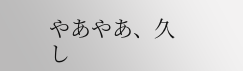やあやあ、久し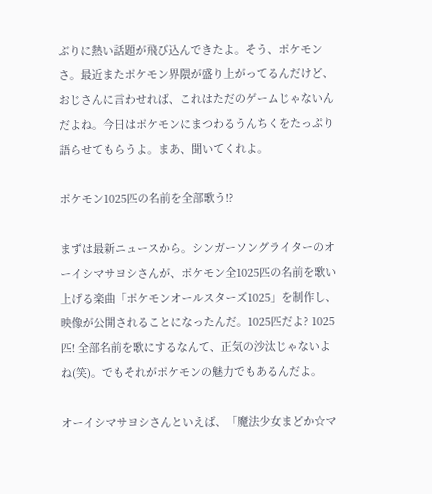ぶりに熱い話題が飛び込んできたよ。そう、ポケモンさ。最近またポケモン界隈が盛り上がってるんだけど、おじさんに言わせれば、これはただのゲームじゃないんだよね。今日はポケモンにまつわるうんちくをたっぷり語らせてもらうよ。まあ、聞いてくれよ。

ポケモン1025匹の名前を全部歌う!?

まずは最新ニュースから。シンガーソングライターのオーイシマサヨシさんが、ポケモン全1025匹の名前を歌い上げる楽曲「ポケモンオールスターズ1025」を制作し、映像が公開されることになったんだ。1025匹だよ? 1025匹! 全部名前を歌にするなんて、正気の沙汰じゃないよね(笑)。でもそれがポケモンの魅力でもあるんだよ。

オーイシマサヨシさんといえば、「魔法少女まどか☆マ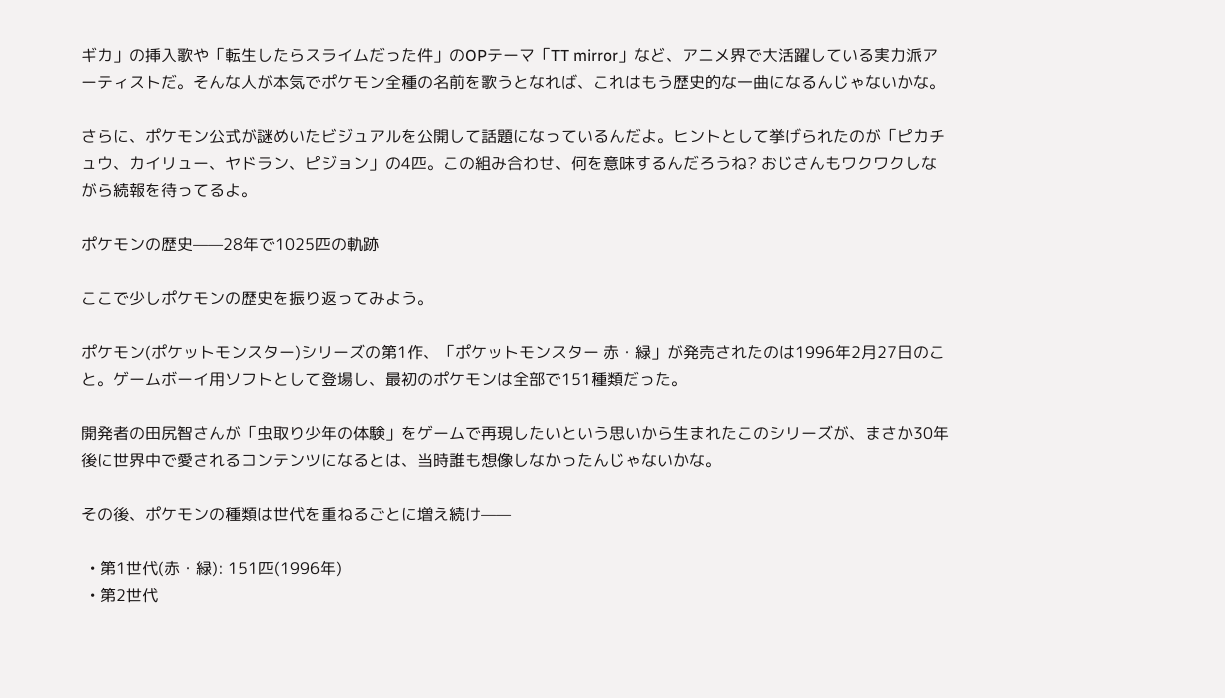ギカ」の挿入歌や「転生したらスライムだった件」のOPテーマ「TT mirror」など、アニメ界で大活躍している実力派アーティストだ。そんな人が本気でポケモン全種の名前を歌うとなれば、これはもう歴史的な一曲になるんじゃないかな。

さらに、ポケモン公式が謎めいたビジュアルを公開して話題になっているんだよ。ヒントとして挙げられたのが「ピカチュウ、カイリュー、ヤドラン、ピジョン」の4匹。この組み合わせ、何を意味するんだろうね? おじさんもワクワクしながら続報を待ってるよ。

ポケモンの歴史——28年で1025匹の軌跡

ここで少しポケモンの歴史を振り返ってみよう。

ポケモン(ポケットモンスター)シリーズの第1作、「ポケットモンスター 赤・緑」が発売されたのは1996年2月27日のこと。ゲームボーイ用ソフトとして登場し、最初のポケモンは全部で151種類だった。

開発者の田尻智さんが「虫取り少年の体験」をゲームで再現したいという思いから生まれたこのシリーズが、まさか30年後に世界中で愛されるコンテンツになるとは、当時誰も想像しなかったんじゃないかな。

その後、ポケモンの種類は世代を重ねるごとに増え続け——

  • 第1世代(赤・緑): 151匹(1996年)
  • 第2世代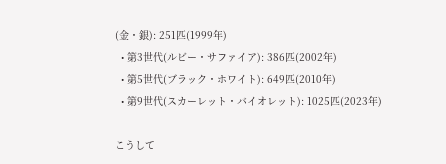(金・銀): 251匹(1999年)
  • 第3世代(ルビー・サファイア): 386匹(2002年)
  • 第5世代(ブラック・ホワイト): 649匹(2010年)
  • 第9世代(スカーレット・バイオレット): 1025匹(2023年)

こうして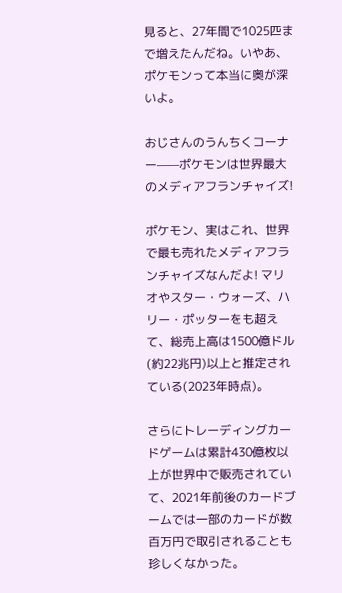見ると、27年間で1025匹まで増えたんだね。いやあ、ポケモンって本当に奥が深いよ。

おじさんのうんちくコーナー——ポケモンは世界最大のメディアフランチャイズ!

ポケモン、実はこれ、世界で最も売れたメディアフランチャイズなんだよ! マリオやスター・ウォーズ、ハリー・ポッターをも超えて、総売上高は1500億ドル(約22兆円)以上と推定されている(2023年時点)。

さらにトレーディングカードゲームは累計430億枚以上が世界中で販売されていて、2021年前後のカードブームでは一部のカードが数百万円で取引されることも珍しくなかった。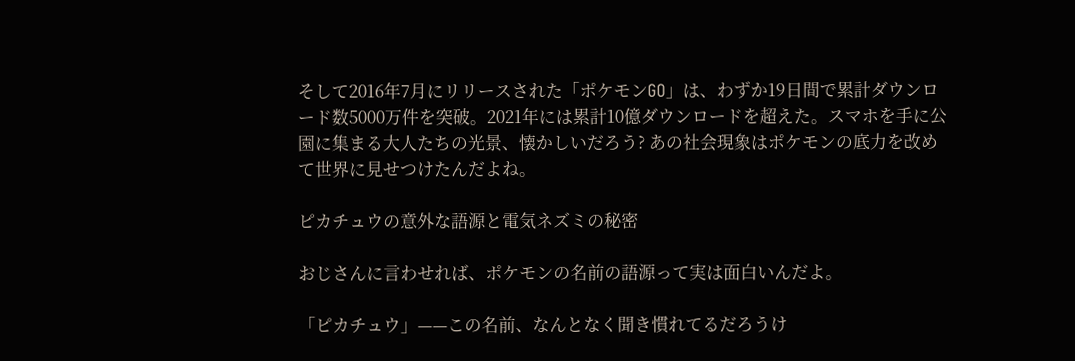そして2016年7月にリリースされた「ポケモンGO」は、わずか19日間で累計ダウンロード数5000万件を突破。2021年には累計10億ダウンロードを超えた。スマホを手に公園に集まる大人たちの光景、懐かしいだろう? あの社会現象はポケモンの底力を改めて世界に見せつけたんだよね。

ピカチュウの意外な語源と電気ネズミの秘密

おじさんに言わせれば、ポケモンの名前の語源って実は面白いんだよ。

「ピカチュウ」——この名前、なんとなく聞き慣れてるだろうけ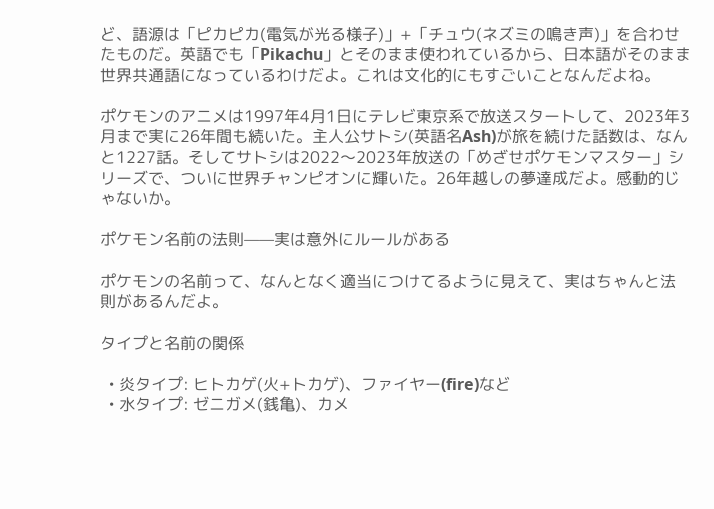ど、語源は「ピカピカ(電気が光る様子)」+「チュウ(ネズミの鳴き声)」を合わせたものだ。英語でも「Pikachu」とそのまま使われているから、日本語がそのまま世界共通語になっているわけだよ。これは文化的にもすごいことなんだよね。

ポケモンのアニメは1997年4月1日にテレビ東京系で放送スタートして、2023年3月まで実に26年間も続いた。主人公サトシ(英語名Ash)が旅を続けた話数は、なんと1227話。そしてサトシは2022〜2023年放送の「めざせポケモンマスター」シリーズで、ついに世界チャンピオンに輝いた。26年越しの夢達成だよ。感動的じゃないか。

ポケモン名前の法則——実は意外にルールがある

ポケモンの名前って、なんとなく適当につけてるように見えて、実はちゃんと法則があるんだよ。

タイプと名前の関係

  • 炎タイプ: ヒトカゲ(火+トカゲ)、ファイヤー(fire)など
  • 水タイプ: ゼニガメ(銭亀)、カメ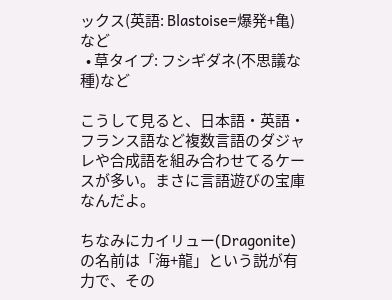ックス(英語: Blastoise=爆発+亀)など
  • 草タイプ: フシギダネ(不思議な種)など

こうして見ると、日本語・英語・フランス語など複数言語のダジャレや合成語を組み合わせてるケースが多い。まさに言語遊びの宝庫なんだよ。

ちなみにカイリュー(Dragonite)の名前は「海+龍」という説が有力で、その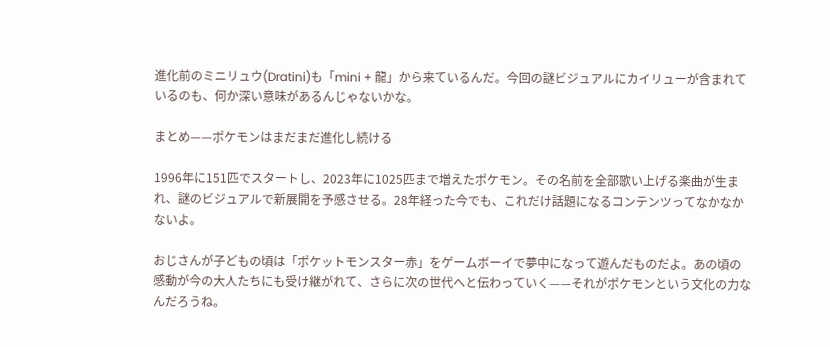進化前のミニリュウ(Dratini)も「mini + 龍」から来ているんだ。今回の謎ビジュアルにカイリューが含まれているのも、何か深い意味があるんじゃないかな。

まとめ——ポケモンはまだまだ進化し続ける

1996年に151匹でスタートし、2023年に1025匹まで増えたポケモン。その名前を全部歌い上げる楽曲が生まれ、謎のビジュアルで新展開を予感させる。28年経った今でも、これだけ話題になるコンテンツってなかなかないよ。

おじさんが子どもの頃は「ポケットモンスター赤」をゲームボーイで夢中になって遊んだものだよ。あの頃の感動が今の大人たちにも受け継がれて、さらに次の世代へと伝わっていく——それがポケモンという文化の力なんだろうね。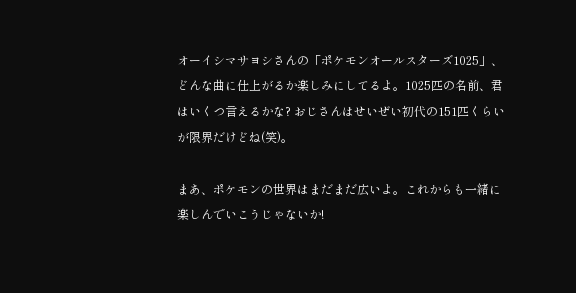オーイシマサヨシさんの「ポケモンオールスターズ1025」、どんな曲に仕上がるか楽しみにしてるよ。1025匹の名前、君はいくつ言えるかな? おじさんはせいぜい初代の151匹くらいが限界だけどね(笑)。

まあ、ポケモンの世界はまだまだ広いよ。これからも一緒に楽しんでいこうじゃないか!